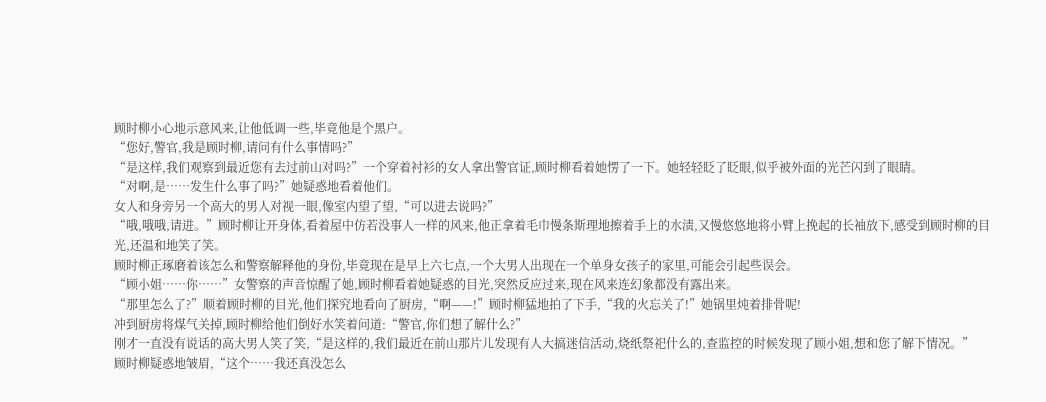顾时柳小心地示意风来,让他低调一些,毕竟他是个黑户。
“您好,警官,我是顾时柳,请问有什么事情吗?”
“是这样,我们观察到最近您有去过前山对吗?”一个穿着衬衫的女人拿出警官证,顾时柳看着她愣了一下。她轻轻眨了眨眼,似乎被外面的光芒闪到了眼睛。
“对啊,是……发生什么事了吗?”她疑惑地看着他们。
女人和身旁另一个高大的男人对视一眼,像室内望了望,“可以进去说吗?”
“哦,哦哦,请进。”顾时柳让开身体,看着屋中仿若没事人一样的风来,他正拿着毛巾慢条斯理地擦着手上的水渍,又慢悠悠地将小臂上挽起的长袖放下,感受到顾时柳的目光,还温和地笑了笑。
顾时柳正琢磨着该怎么和警察解释他的身份,毕竟现在是早上六七点,一个大男人出现在一个单身女孩子的家里,可能会引起些误会。
“顾小姐……你……”女警察的声音惊醒了她,顾时柳看着她疑惑的目光,突然反应过来,现在风来连幻象都没有露出来。
“那里怎么了?”顺着顾时柳的目光,他们探究地看向了厨房,“啊——!”顾时柳猛地拍了下手,“我的火忘关了!”她锅里炖着排骨呢!
冲到厨房将煤气关掉,顾时柳给他们倒好水笑着问道:“警官,你们想了解什么?”
刚才一直没有说话的高大男人笑了笑,“是这样的,我们最近在前山那片儿发现有人大搞迷信活动,烧纸祭祀什么的,查监控的时候发现了顾小姐,想和您了解下情况。”
顾时柳疑惑地皱眉,“这个……我还真没怎么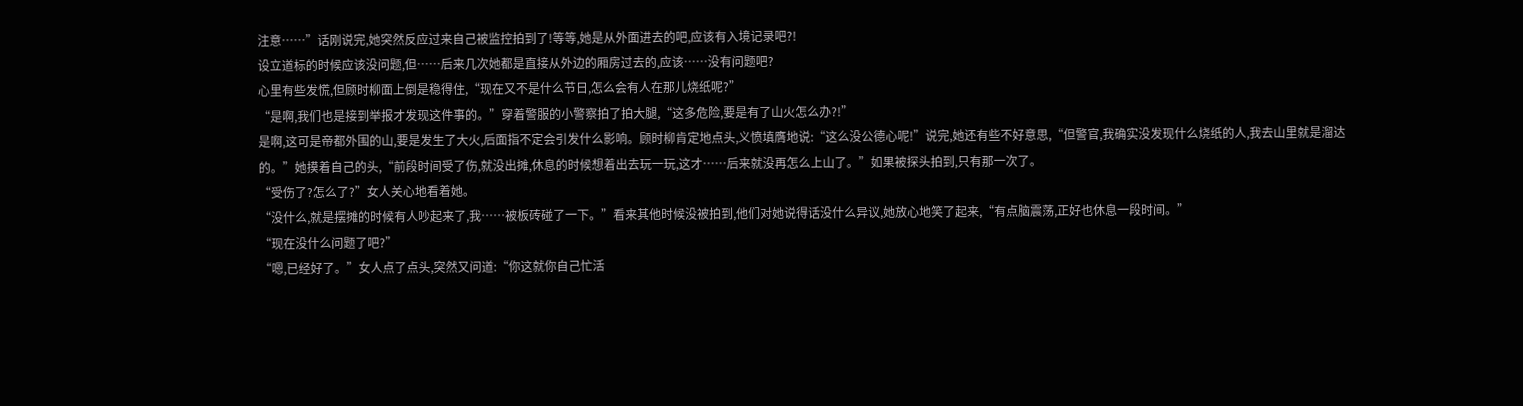注意……”话刚说完,她突然反应过来自己被监控拍到了!等等,她是从外面进去的吧,应该有入境记录吧?!
设立道标的时候应该没问题,但……后来几次她都是直接从外边的厢房过去的,应该……没有问题吧?
心里有些发慌,但顾时柳面上倒是稳得住,“现在又不是什么节日,怎么会有人在那儿烧纸呢?”
“是啊,我们也是接到举报才发现这件事的。”穿着警服的小警察拍了拍大腿,“这多危险,要是有了山火怎么办?!”
是啊,这可是帝都外围的山,要是发生了大火,后面指不定会引发什么影响。顾时柳肯定地点头,义愤填膺地说:“这么没公德心呢!”说完,她还有些不好意思,“但警官,我确实没发现什么烧纸的人,我去山里就是溜达的。”她摸着自己的头,“前段时间受了伤,就没出摊,休息的时候想着出去玩一玩,这才……后来就没再怎么上山了。”如果被探头拍到,只有那一次了。
“受伤了?怎么了?”女人关心地看着她。
“没什么,就是摆摊的时候有人吵起来了,我……被板砖碰了一下。”看来其他时候没被拍到,他们对她说得话没什么异议,她放心地笑了起来,“有点脑震荡,正好也休息一段时间。”
“现在没什么问题了吧?”
“嗯,已经好了。”女人点了点头,突然又问道:“你这就你自己忙活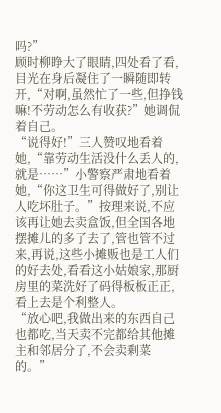吗?”
顾时柳睁大了眼睛,四处看了看,目光在身后凝住了一瞬随即转开,“对啊,虽然忙了一些,但挣钱嘛!不劳动怎么有收获?”她调侃着自己。
“说得好!”三人赞叹地看着她,“靠劳动生活没什么丢人的,就是……”小警察严肃地看着她,“你这卫生可得做好了,别让人吃坏肚子。”按理来说,不应该再让她去卖盒饭,但全国各地摆摊儿的多了去了,管也管不过来,再说,这些小摊贩也是工人们的好去处,看看这小姑娘家,那厨房里的菜洗好了码得板板正正,看上去是个利整人。
“放心吧,我做出来的东西自己也都吃,当天卖不完都给其他摊主和邻居分了,不会卖剩菜的。”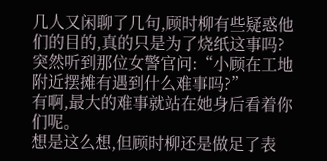几人又闲聊了几句,顾时柳有些疑惑他们的目的,真的只是为了烧纸这事吗?
突然听到那位女警官问:“小顾在工地附近摆摊有遇到什么难事吗?”
有啊,最大的难事就站在她身后看着你们呢。
想是这么想,但顾时柳还是做足了表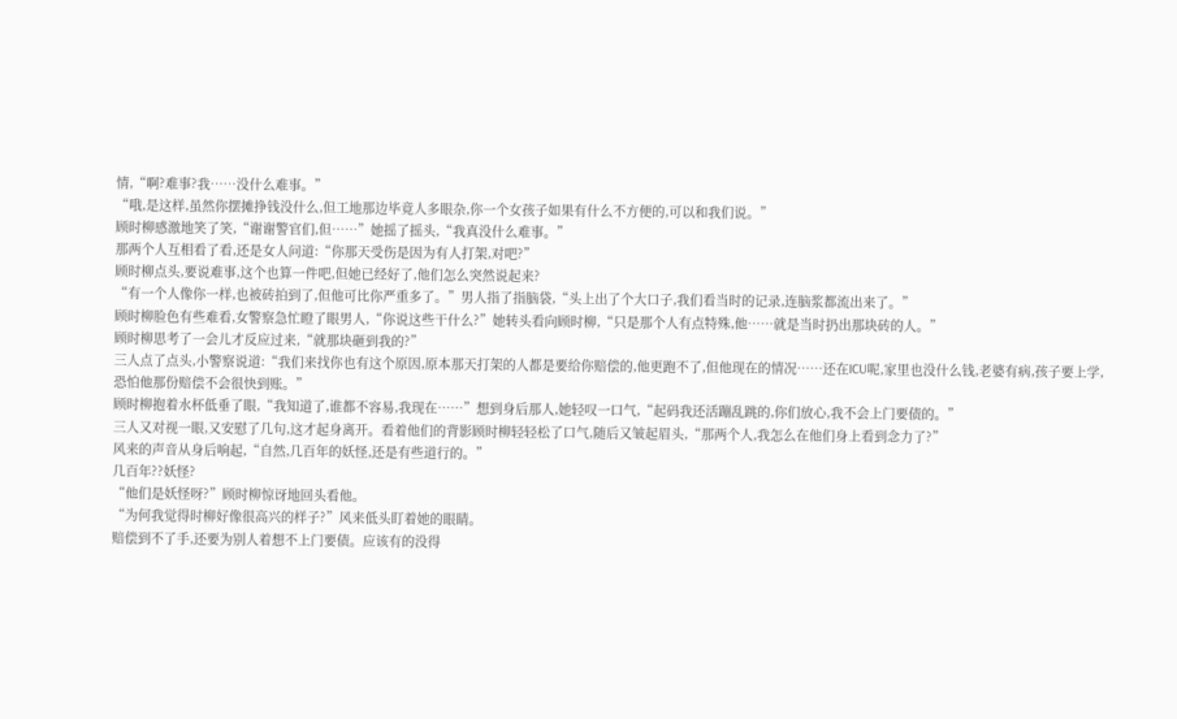情,“啊?难事?我……没什么难事。”
“哦,是这样,虽然你摆摊挣钱没什么,但工地那边毕竟人多眼杂,你一个女孩子如果有什么不方便的,可以和我们说。”
顾时柳感激地笑了笑,“谢谢警官们,但……”她摇了摇头,“我真没什么难事。”
那两个人互相看了看,还是女人问道:“你那天受伤是因为有人打架,对吧?”
顾时柳点头,要说难事,这个也算一件吧,但她已经好了,他们怎么突然说起来?
“有一个人像你一样,也被砖拍到了,但他可比你严重多了。”男人指了指脑袋,“头上出了个大口子,我们看当时的记录,连脑浆都流出来了。”
顾时柳脸色有些难看,女警察急忙瞪了眼男人,“你说这些干什么?”她转头看向顾时柳,“只是那个人有点特殊,他……就是当时扔出那块砖的人。”
顾时柳思考了一会儿才反应过来,“就那块砸到我的?”
三人点了点头,小警察说道:“我们来找你也有这个原因,原本那天打架的人都是要给你赔偿的,他更跑不了,但他现在的情况……还在ICU呢,家里也没什么钱,老婆有病,孩子要上学,恐怕他那份赔偿不会很快到账。”
顾时柳抱着水杯低垂了眼,“我知道了,谁都不容易,我现在……”想到身后那人,她轻叹一口气,“起码我还活蹦乱跳的,你们放心,我不会上门要债的。”
三人又对视一眼,又安慰了几句,这才起身离开。看着他们的背影顾时柳轻轻松了口气,随后又皱起眉头,“那两个人,我怎么在他们身上看到念力了?”
风来的声音从身后响起,“自然,几百年的妖怪,还是有些道行的。”
几百年??妖怪?
“他们是妖怪呀?”顾时柳惊讶地回头看他。
“为何我觉得时柳好像很高兴的样子?”风来低头盯着她的眼睛。
赔偿到不了手,还要为别人着想不上门要债。应该有的没得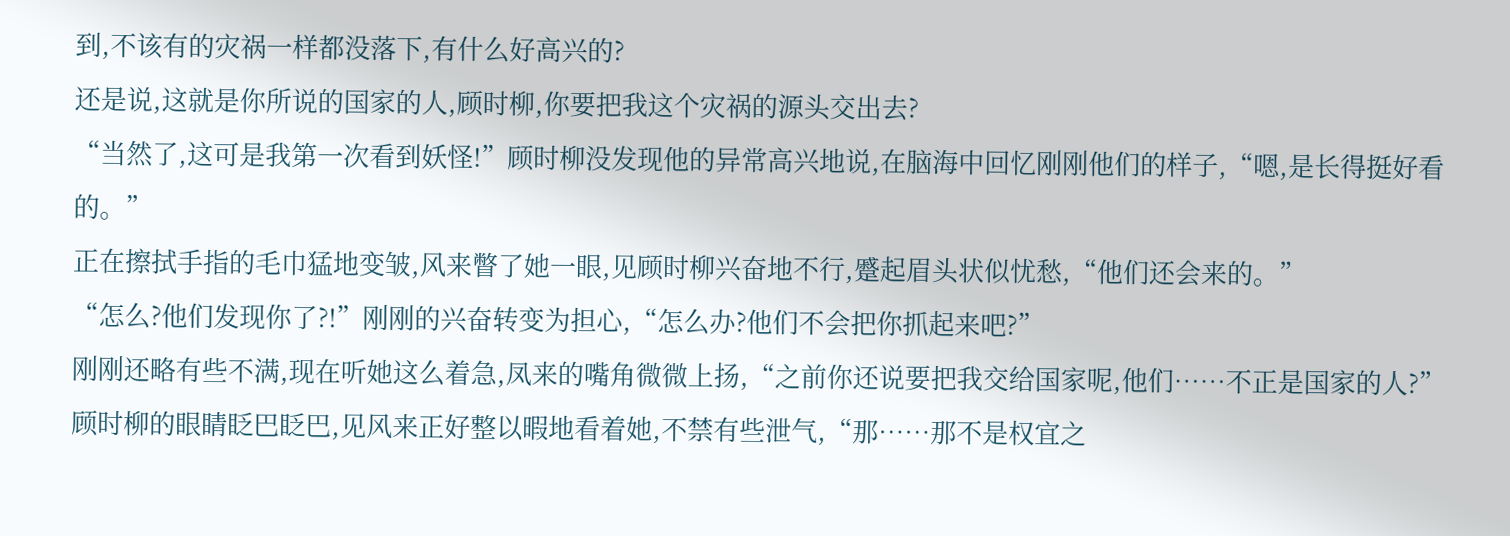到,不该有的灾祸一样都没落下,有什么好高兴的?
还是说,这就是你所说的国家的人,顾时柳,你要把我这个灾祸的源头交出去?
“当然了,这可是我第一次看到妖怪!”顾时柳没发现他的异常高兴地说,在脑海中回忆刚刚他们的样子,“嗯,是长得挺好看的。”
正在擦拭手指的毛巾猛地变皱,风来瞥了她一眼,见顾时柳兴奋地不行,蹙起眉头状似忧愁,“他们还会来的。”
“怎么?他们发现你了?!”刚刚的兴奋转变为担心,“怎么办?他们不会把你抓起来吧?”
刚刚还略有些不满,现在听她这么着急,凤来的嘴角微微上扬,“之前你还说要把我交给国家呢,他们……不正是国家的人?”
顾时柳的眼睛眨巴眨巴,见风来正好整以暇地看着她,不禁有些泄气,“那……那不是权宜之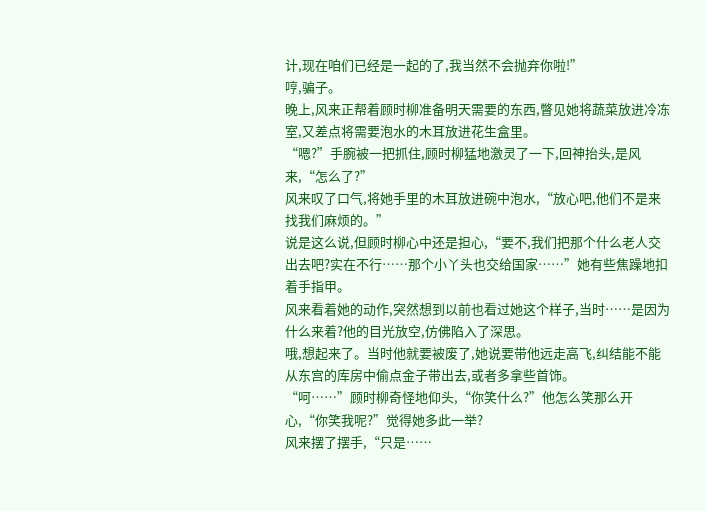计,现在咱们已经是一起的了,我当然不会抛弃你啦!”
哼,骗子。
晚上,风来正帮着顾时柳准备明天需要的东西,瞥见她将蔬菜放进冷冻室,又差点将需要泡水的木耳放进花生盒里。
“嗯?”手腕被一把抓住,顾时柳猛地激灵了一下,回神抬头,是风来,“怎么了?”
风来叹了口气,将她手里的木耳放进碗中泡水,“放心吧,他们不是来找我们麻烦的。”
说是这么说,但顾时柳心中还是担心,“要不,我们把那个什么老人交出去吧?实在不行……那个小丫头也交给国家……”她有些焦躁地扣着手指甲。
风来看着她的动作,突然想到以前也看过她这个样子,当时……是因为什么来着?他的目光放空,仿佛陷入了深思。
哦,想起来了。当时他就要被废了,她说要带他远走高飞,纠结能不能从东宫的库房中偷点金子带出去,或者多拿些首饰。
“呵……”顾时柳奇怪地仰头,“你笑什么?”他怎么笑那么开心,“你笑我呢?”觉得她多此一举?
风来摆了摆手,“只是……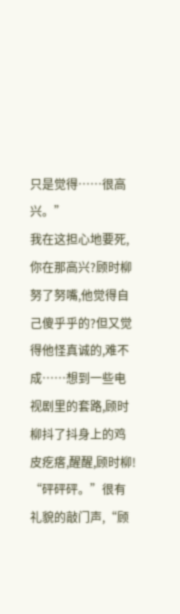只是觉得……很高兴。”
我在这担心地要死,你在那高兴?顾时柳努了努嘴,他觉得自己傻乎乎的?但又觉得他怪真诚的,难不成……想到一些电视剧里的套路,顾时柳抖了抖身上的鸡皮疙瘩,醒醒,顾时柳!
“砰砰砰。”很有礼貌的敲门声,“顾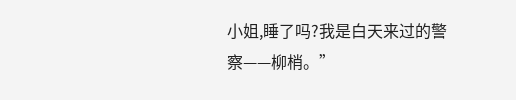小姐,睡了吗?我是白天来过的警察——柳梢。”